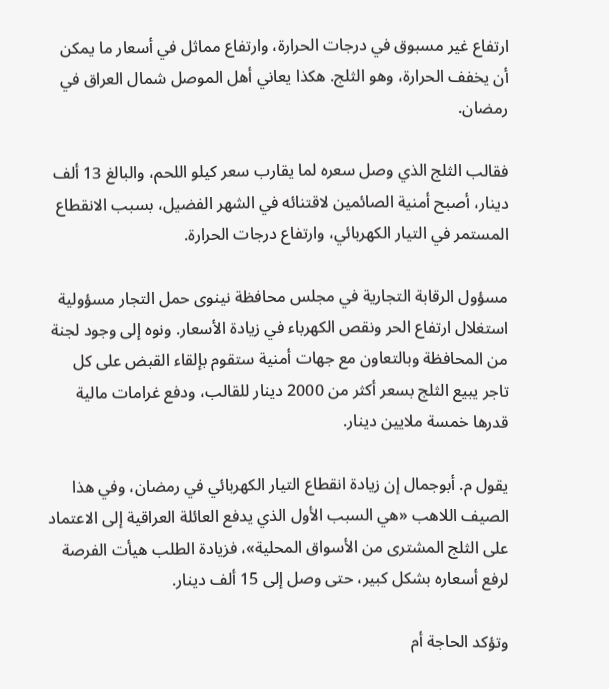ارتفاع غير مسبوق في درجات الحرارة، وارتفاع مماثل في أسعار ما يمكن أن يخفف الحرارة، وهو الثلج. هكذا يعاني أهل الموصل شمال العراق في رمضان.

فقالب الثلج الذي وصل سعره لما يقارب سعر كيلو اللحم، والبالغ 13 ألف دينار، أصبح أمنية الصائمين لاقتنائه في الشهر الفضيل، بسبب الانقطاع المستمر في التيار الكهربائي، وارتفاع درجات الحرارة.

مسؤول الرقابة التجارية في مجلس محافظة نينوى حمل التجار مسؤولية استغلال ارتفاع الحر ونقص الكهرباء في زيادة الأسعار. ونوه إلى وجود لجنة من المحافظة وبالتعاون مع جهات أمنية ستقوم بإلقاء القبض على كل تاجر يبيع الثلج بسعر أكثر من 2000 دينار للقالب، ودفع غرامات مالية قدرها خمسة ملايين دينار.

يقول م. أبوجمال إن زيادة انقطاع التيار الكهربائي في رمضان، وفي هذا الصيف اللاهب «هي السبب الأول الذي يدفع العائلة العراقية إلى الاعتماد على الثلج المشترى من الأسواق المحلية»، فزيادة الطلب هيأت الفرصة لرفع أسعاره بشكل كبير، حتى وصل إلى 15 ألف دينار.

وتؤكد الحاجة أم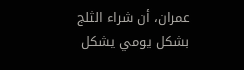عمران، أن شراء الثلج بشكل يومي يشكل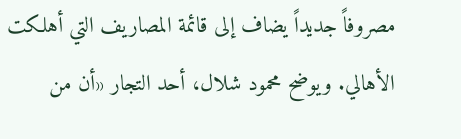مصروفاً جديداً يضاف إلى قائمة المصاريف التي أهلكت الأهالي. ويوضح محمود شلال، أحد التجار «أن من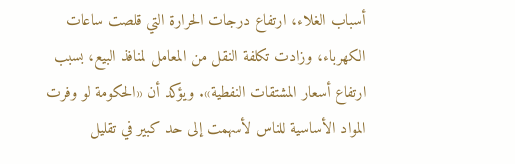أسباب الغلاء، ارتفاع درجات الحرارة التي قلصت ساعات الكهرباء، وزادت تكلفة النقل من المعامل لمنافذ البيع، بسبب ارتفاع أسعار المشتقات النفطية». ويؤكد أن «الحكومة لو وفرت المواد الأساسية للناس لأسهمت إلى حد كبير في تقليل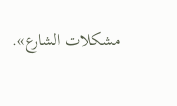مشكلات الشارع».